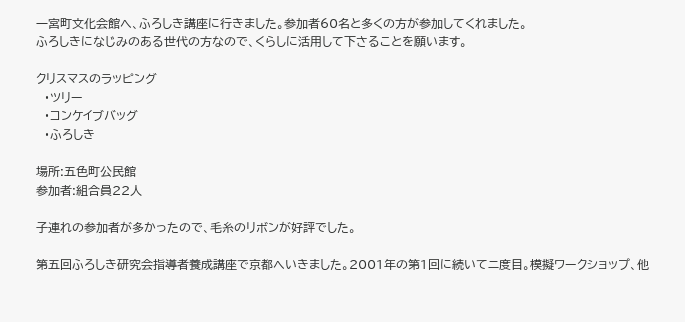一宮町文化会館へ、ふろしき講座に行きました。参加者60名と多くの方が参加してくれました。
ふろしきになじみのある世代の方なので、くらしに活用して下さることを願います。

クリスマスのラッピング
  ・ツリー
  ・コンケイブバッグ
  ・ふろしき

場所:五色町公民館
参加者:組合員22人

子連れの参加者が多かったので、毛糸のリボンが好評でした。

第五回ふろしき研究会指導者養成講座で京都へいきました。2001年の第1回に続いてニ度目。模擬ワークショップ、他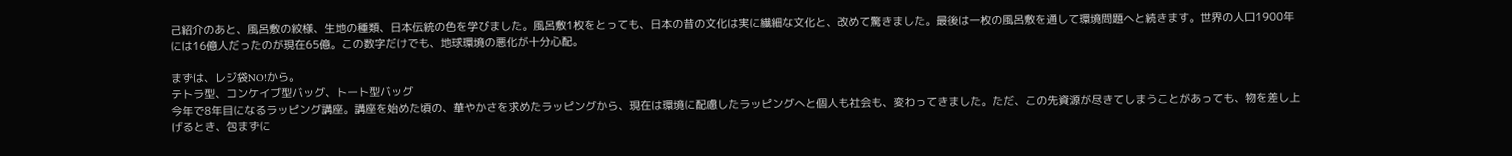己紹介のあと、風呂敷の紋様、生地の種類、日本伝統の色を学びました。風呂敷1枚をとっても、日本の昔の文化は実に繊細な文化と、改めて驚きました。最後は一枚の風呂敷を通して環境問題へと続きます。世界の人口1900年には16億人だったのが現在65億。この数字だけでも、地球環境の悪化が十分心配。

まずは、レジ袋NO!から。
テトラ型、コンケイブ型バッグ、トート型バッグ
今年で8年目になるラッピング講座。講座を始めた頃の、華やかさを求めたラッピングから、現在は環境に配慮したラッピングへと個人も社会も、変わってきました。ただ、この先資源が尽きてしまうことがあっても、物を差し上げるとき、包まずに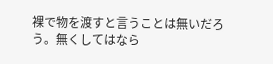裸で物を渡すと言うことは無いだろう。無くしてはなら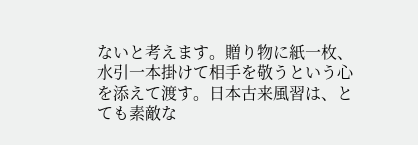ないと考えます。贈り物に紙一枚、水引一本掛けて相手を敬うという心を添えて渡す。日本古来風習は、とても素敵な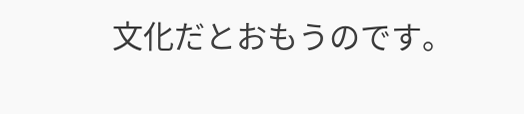文化だとおもうのです。